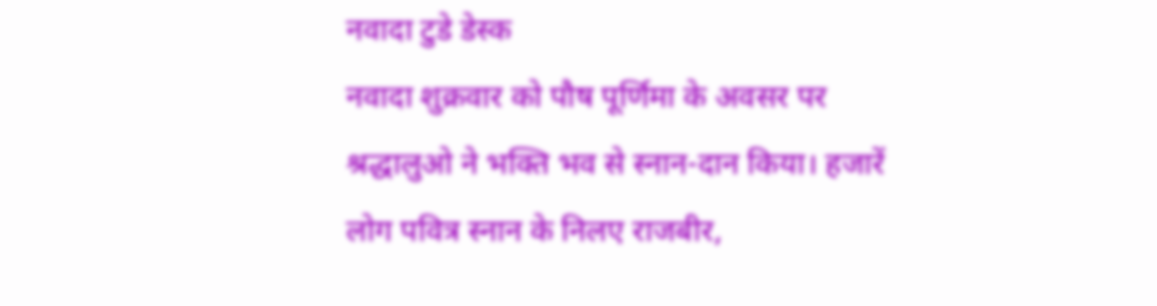नवादा टुडे डेस्क
नवादा शुक्रवार को पौष पूर्णिमा के अवसर पर श्रद्धालुओ ने भक्ति भव से स्नान-दान किया। हजारें लोग पवित्र स्नान के निलए राजबीर,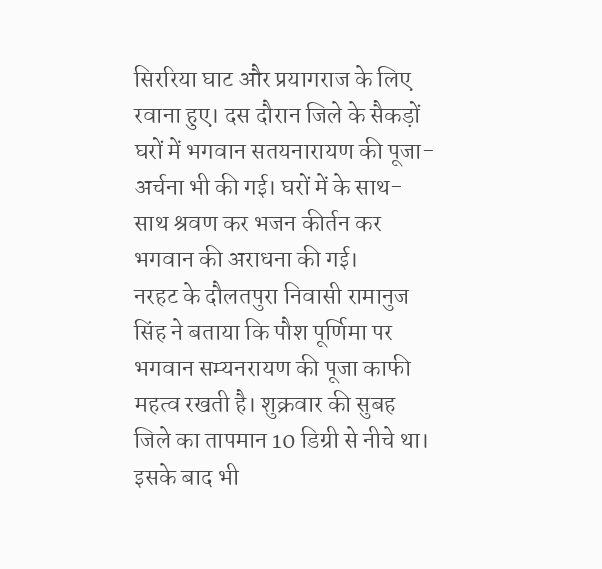सिररिया घाट और प्रयागराज के लिए रवाना हुए। दस दौरान जिले के सैकड़ों घरों में भगवान सतयनारायण की पूजा-अर्चना भी की गई। घरों में के साथ-साथ श्रवण कर भजन कीर्तन कर भगवान की अराधना की गई।
नरहट के दौलतपुरा निवासी रामानुज सिंह ने बताया कि पौश पूर्णिमा पर भगवान सम्यनरायण की पूजा काफी महत्व रखती है। शुक्रवार की सुबह जिले का तापमान 10 डिग्री से नीचे था। इसके बाद भी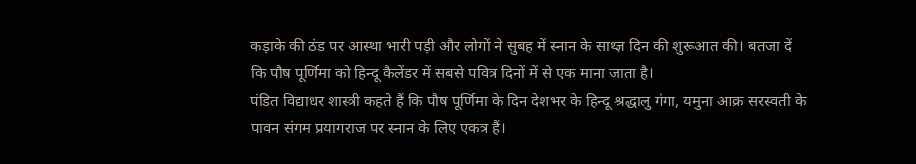कड़ाके की ठंड पर आस्था भारी पड़ी और लोगों ने सुबह में स्नान के साथ्ज्ञ दिन की शुरूआत की। बतजा दें कि पौष पूर्णिमा को हिन्दू कैलेंडर में सबसे पवित्र दिनों में से एक माना जाता है।
पंडित विद्याधर शास्त्री कहते हैं कि पौष पूर्णिमा के दिन देशभर के हिन्दू श्रद्धालु गंगा, यमुना आक्र सरस्वती के पावन संगम प्रयागराज पर स्नान के लिए एकत्र हैं।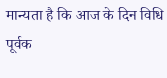मान्यता है कि आज के दिन विधि पूर्वक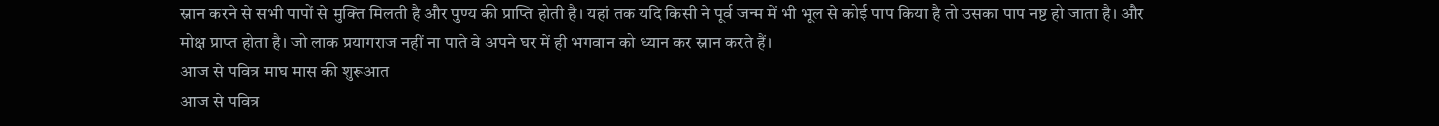स्नान करने से सभी पापों से मुक्ति मिलती है और पुण्य की प्राप्ति होती है। यहां तक यदि किसी ने पूर्व जन्म में भी भूल से कोई पाप किया है तो उसका पाप नष्ट हो जाता है। और मोक्ष प्राप्त होता है। जो लाक प्रयागराज नहीं ना पाते वे अपने घर में ही भगवान को ध्यान कर स्नान करते हैं।
आज से पवित्र माघ मास की शुरूआत
आज से पवित्र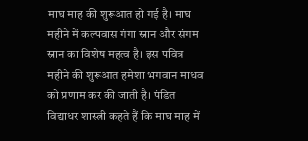माघ माह की शुरूआत हो गई है। माघ महीने में कल्पवास गंगा स्नान और संगम स्नान का विशेष महत्व है। इस पवित्र महीने की शुरूआत हमेशा भगवान माधव को प्रणाम कर की जाती है। पंडित विद्याधर शास्त्री कहते हैं कि माघ माह में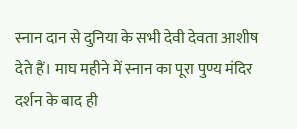स्नान दान से दुनिया के सभी देवी देवता आशीष देते हैं। माघ महीने में स्नान का पूरा पुण्य मंदिर दर्शन के बाद ही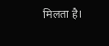मिलता है।